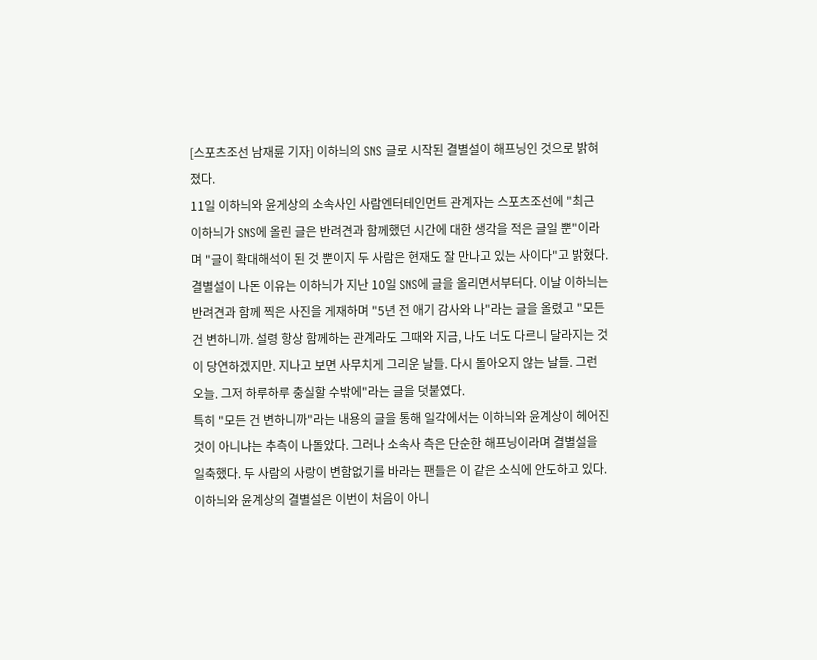[스포츠조선 남재륜 기자] 이하늬의 SNS 글로 시작된 결별설이 해프닝인 것으로 밝혀졌다.
11일 이하늬와 윤게상의 소속사인 사람엔터테인먼트 관계자는 스포츠조선에 "최근 이하늬가 SNS에 올린 글은 반려견과 함께했던 시간에 대한 생각을 적은 글일 뿐"이라며 "글이 확대해석이 된 것 뿐이지 두 사람은 현재도 잘 만나고 있는 사이다"고 밝혔다.
결별설이 나돈 이유는 이하늬가 지난 10일 SNS에 글을 올리면서부터다. 이날 이하늬는 반려견과 함께 찍은 사진을 게재하며 "5년 전 애기 감사와 나"라는 글을 올렸고 "모든 건 변하니까. 설령 항상 함께하는 관계라도 그때와 지금, 나도 너도 다르니 달라지는 것이 당연하겠지만. 지나고 보면 사무치게 그리운 날들. 다시 돌아오지 않는 날들. 그런 오늘. 그저 하루하루 충실할 수밖에"라는 글을 덧붙였다.
특히 "모든 건 변하니까"라는 내용의 글을 통해 일각에서는 이하늬와 윤계상이 헤어진 것이 아니냐는 추측이 나돌았다. 그러나 소속사 측은 단순한 해프닝이라며 결별설을 일축했다. 두 사람의 사랑이 변함없기를 바라는 팬들은 이 같은 소식에 안도하고 있다.
이하늬와 윤계상의 결별설은 이번이 처음이 아니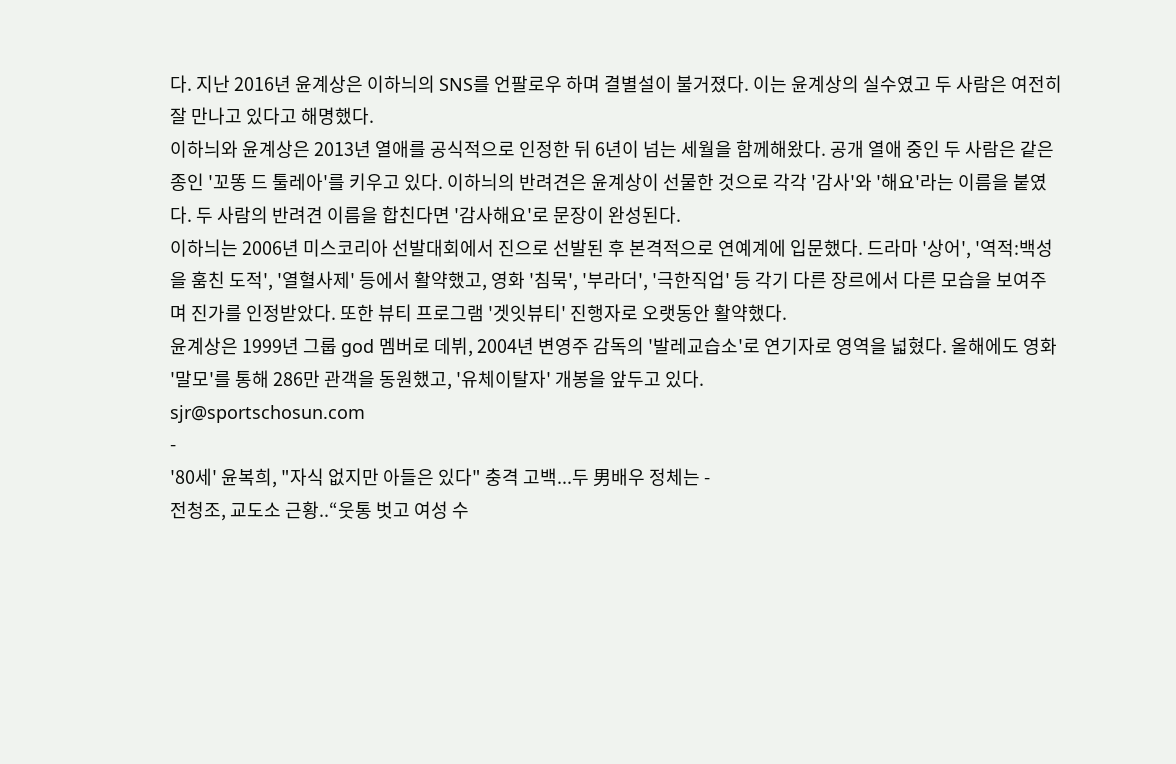다. 지난 2016년 윤계상은 이하늬의 SNS를 언팔로우 하며 결별설이 불거졌다. 이는 윤계상의 실수였고 두 사람은 여전히 잘 만나고 있다고 해명했다.
이하늬와 윤계상은 2013년 열애를 공식적으로 인정한 뒤 6년이 넘는 세월을 함께해왔다. 공개 열애 중인 두 사람은 같은 종인 '꼬똥 드 툴레아'를 키우고 있다. 이하늬의 반려견은 윤계상이 선물한 것으로 각각 '감사'와 '해요'라는 이름을 붙였다. 두 사람의 반려견 이름을 합친다면 '감사해요'로 문장이 완성된다.
이하늬는 2006년 미스코리아 선발대회에서 진으로 선발된 후 본격적으로 연예계에 입문했다. 드라마 '상어', '역적:백성을 훔친 도적', '열혈사제' 등에서 활약했고, 영화 '침묵', '부라더', '극한직업' 등 각기 다른 장르에서 다른 모습을 보여주며 진가를 인정받았다. 또한 뷰티 프로그램 '겟잇뷰티' 진행자로 오랫동안 활약했다.
윤계상은 1999년 그룹 god 멤버로 데뷔, 2004년 변영주 감독의 '발레교습소'로 연기자로 영역을 넓혔다. 올해에도 영화 '말모'를 통해 286만 관객을 동원했고, '유체이탈자' 개봉을 앞두고 있다.
sjr@sportschosun.com
-
'80세' 윤복희, "자식 없지만 아들은 있다" 충격 고백...두 男배우 정체는 -
전청조, 교도소 근황..“웃통 벗고 여성 수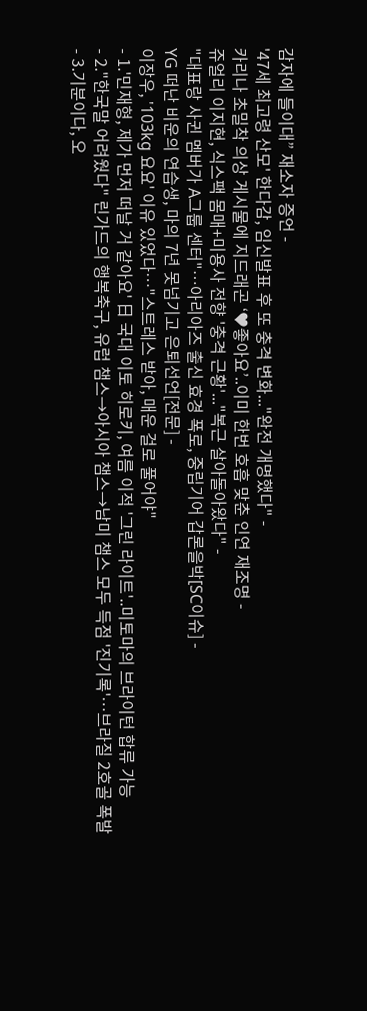감자에 들이대” 재소자 증언 -
'47세 최고령 산모' 한다감, 임신발표 후 또 충격 변화..."완전 개명했다" -
카리나 초밀착 의상 게시물에 지드래곤 ‘♥좋아요’..이미 한번 호흡 맞춘 인연 재조명 -
쥬얼리 이지현, 식스팩 몸매+미용사 전향 '충격 근황'..."복근 살아돌아왔다" -
"대표랑 사귄 멤버가 A그룹 센터"…아리아즈 출신 효경 폭로, 중립기어 갑론을박[SC이슈] -
YG 떠난 비운의 연습생, 마의 7년 못넘기고 은퇴선언[전문] -
이장우, '103kg 요요' 이유 있었다…"스트레스 받아, 매운 걸로 풀어야"
- 1.'민재형, 제가 먼저 떠날 거 같아요' 日 국대 이토 히로키, 여름 이적 '그린 라이트'..미토마의 브라이턴 합류 가능
- 2."한국말 어려웠다" 린가드의 행복축구, 유럽 챔스→아시아 챔스→남미 챔스 모두 득점 '진기록'…브라질 2호골 폭발
- 3.기분이다, 오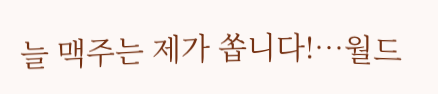늘 맥주는 제가 쏩니다!…월드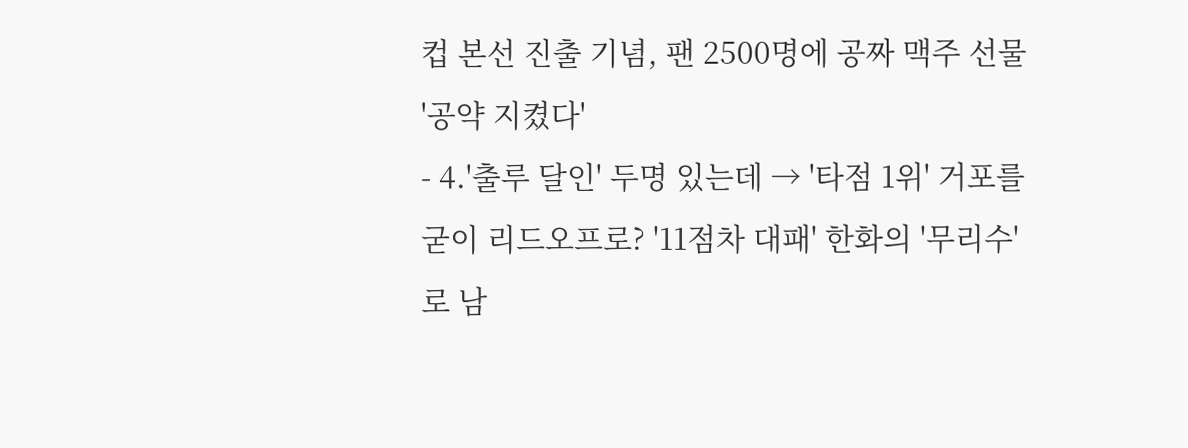컵 본선 진출 기념, 팬 2500명에 공짜 맥주 선물 '공약 지켰다'
- 4.'출루 달인' 두명 있는데 → '타점 1위' 거포를 굳이 리드오프로? '11점차 대패' 한화의 '무리수'로 남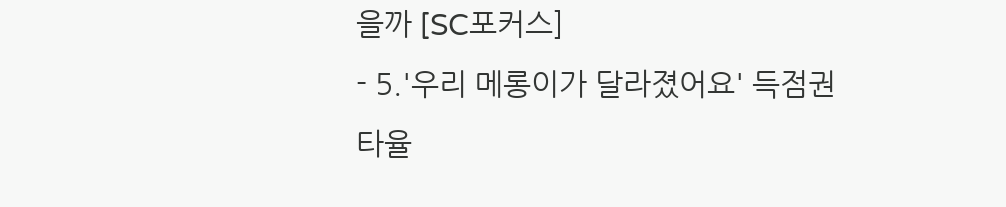을까 [SC포커스]
- 5.'우리 메롱이가 달라졌어요' 득점권 타율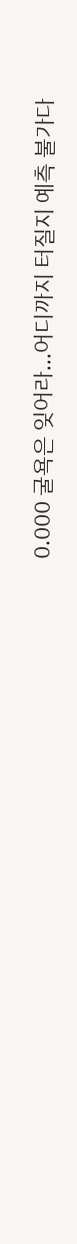0.000 굴욕은 잊어라...어디까지 터질지 예측 불가다